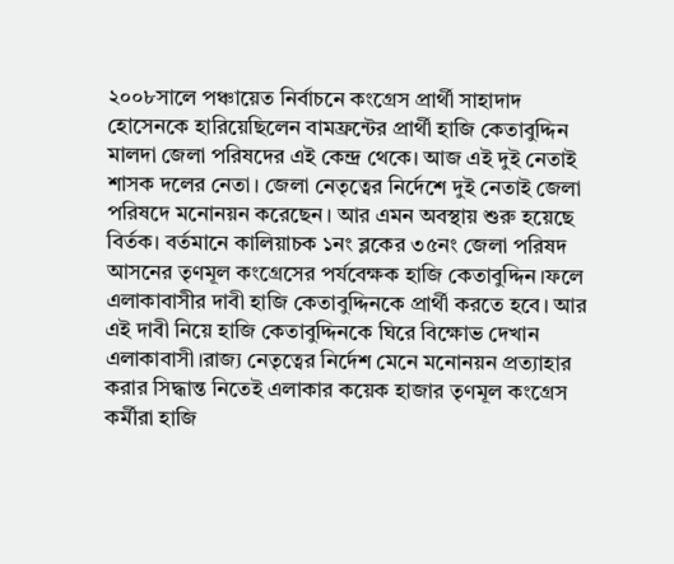২০০৮সালে পঞ্চায়েত নির্বাচনে কংগ্রেস প্রার্থী সাহাদাদ হোসেনকে হারিয়েছিলেন বামফ্রন্টের প্রার্থী হাজি কেতাবুদ্দিন মালদা জেলা পরিষদের এই কেন্দ্র থেকে। আজ এই দুই নেতাই শাসক দলের নেতা। জেলা নেতৃত্বের নির্দেশে দুই নেতাই জেলা পরিষদে মনোনয়ন করেছেন। আর এমন অবস্থায় শুরু হয়েছে বির্তক। বর্তমানে কালিয়াচক ১নং ব্লকের ৩৫নং জেলা পরিষদ আসনের তৃণমূল কংগ্রেসের পর্যবেক্ষক হাজি কেতাবুদ্দিন।ফলে এলাকাবাসীর দাবী হাজি কেতাবুদ্দিনকে প্রার্থী করতে হবে। আর এই দাবী নিয়ে হাজি কেতাবুদ্দিনকে ঘিরে বিক্ষোভ দেখান এলাকাবাসী।রাজ্য নেতৃত্বের নির্দেশ মেনে মনোনয়ন প্রত্যাহার করার সিদ্ধান্ত নিতেই এলাকার কয়েক হাজার তৃণমূল কংগ্রেস কর্মীরা হাজি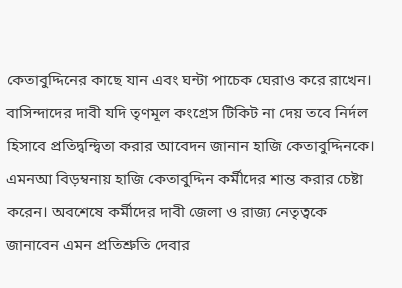কেতাবুদ্দিনের কাছে যান এবং ঘন্টা পাচেক ঘেরাও করে রাখেন। বাসিন্দাদের দাবী যদি তৃণমূল কংগ্রেস টিকিট না দেয় তবে নির্দল হিসাবে প্রতিদ্বন্দ্বিতা করার আবেদন জানান হাজি কেতাবুদ্দিনকে। এমনআ বিড়ম্বনায় হাজি কেতাবুদ্দিন কর্মীদের শান্ত করার চেষ্টা করেন। অবশেষে কর্মীদের দাবী জেলা ও রাজ্য নেতৃত্বকে জানাবেন এমন প্রতিশ্রুতি দেবার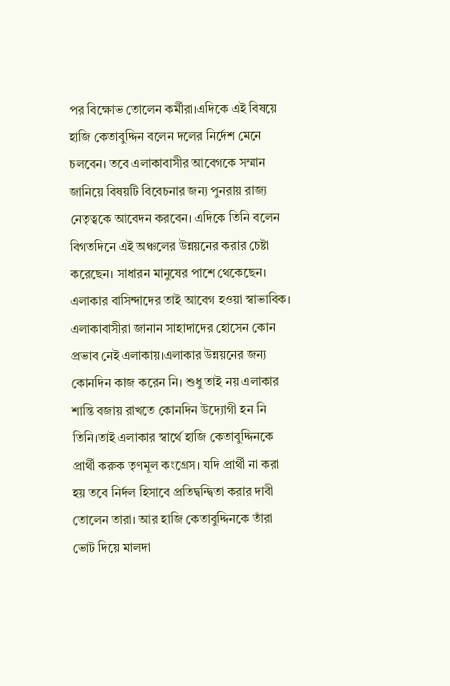পর বিক্ষোভ তোলেন কর্মীরা।এদিকে এই বিষয়ে হাজি কেতাবুদ্দিন বলেন দলের নির্দেশ মেনে চলবেন। তবে এলাকাবাসীর আবেগকে সম্মান জানিয়ে বিষয়টি বিবেচনার জন্য পুনরায় রাজ্য নেতৃত্বকে আবেদন করবেন। এদিকে তিনি বলেন বিগতদিনে এই অঞ্চলের উন্নয়নের করার চেষ্টা করেছেন। সাধারন মানুষের পাশে থেকেছেন। এলাকার বাসিন্দাদের তাই আবেগ হওয়া স্বাভাবিক। এলাকাবাসীরা জানান সাহাদাদের হোসেন কোন প্রভাব নেই এলাকায়।এলাকার উন্নয়নের জন্য কোনদিন কাজ করেন নি। শুধু তাই নয় এলাকার শান্তি বজায় রাখতে কোনদিন উদ্যোগী হন নি তিনি।তাই এলাকার স্বার্থে হাজি কেতাবুদ্দিনকে প্রার্থী করুক তৃণমূল কংগ্রেস। যদি প্রার্থী না করা হয় তবে নির্দল হিসাবে প্রতিদ্বন্দ্বিতা করার দাবী তোলেন তারা। আর হাজি কেতাবুদ্দিনকে তাঁরা ভোট দিয়ে মালদা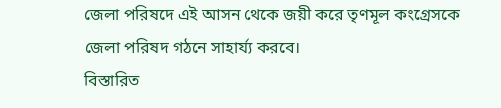জেলা পরিষদে এই আসন থেকে জয়ী করে তৃণমূল কংগ্রেসকে জেলা পরিষদ গঠনে সাহার্য্য করবে।
বিস্তারিত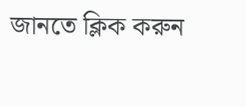জানতে ক্লিক করুন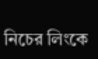নিচের লিংকে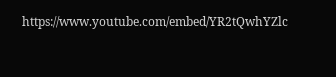https://www.youtube.com/embed/YR2tQwhYZlc